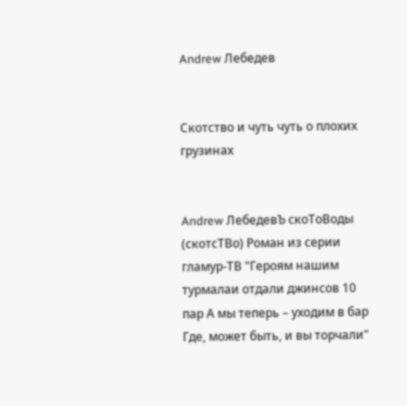Andrew Лебедев


Скотство и чуть чуть о плохих грузинах


Andrew ЛебедевЪ скоТоВоды (скотсТВо) Роман из серии гламур-ТВ "Героям нашим турмалаи отдали джинсов 10 пар А мы теперь – уходим в бар Где, может быть, и вы торчали"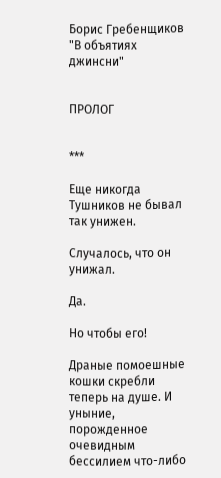Борис Гребенщиков "В объятиях джинсни"


ПРОЛОГ


***

Еще никогда Тушников не бывал так унижен.

Случалось, что он унижал.

Да.

Но чтобы его!

Драные помоешные кошки скребли теперь на душе. И уныние, порожденное очевидным бессилием что-либо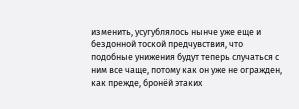изменить, усугублялось нынче уже еще и бездонной тоской предчувствия, что подобные унижения будут теперь случаться с ним все чаще, потому как он уже не огражден, как прежде, бронёй этаких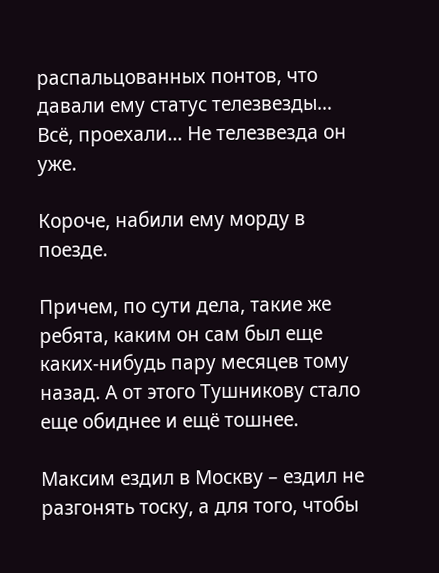распальцованных понтов, что давали ему статус телезвезды… Всё, проехали… Не телезвезда он уже.

Короче, набили ему морду в поезде.

Причем, по сути дела, такие же ребята, каким он сам был еще каких-нибудь пару месяцев тому назад. А от этого Тушникову стало еще обиднее и ещё тошнее.

Максим ездил в Москву – ездил не разгонять тоску, а для того, чтобы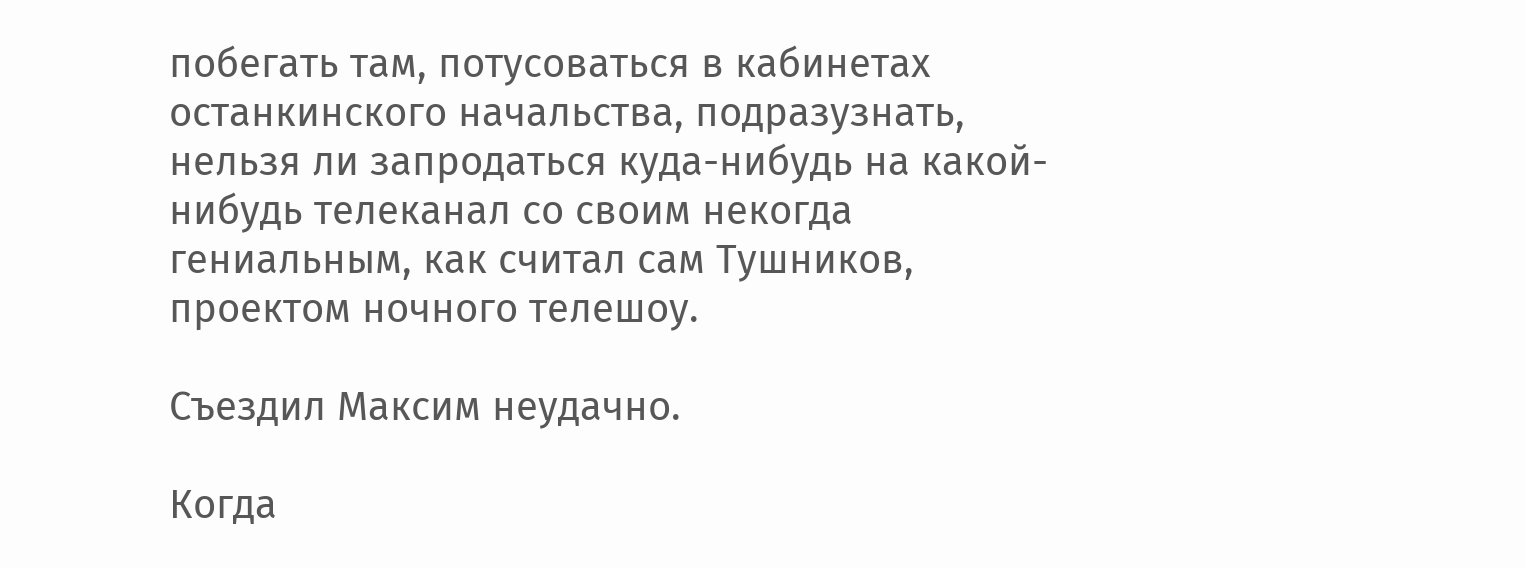побегать там, потусоваться в кабинетах останкинского начальства, подразузнать, нельзя ли запродаться куда-нибудь на какой-нибудь телеканал со своим некогда гениальным, как считал сам Тушников, проектом ночного телешоу.

Съездил Максим неудачно.

Когда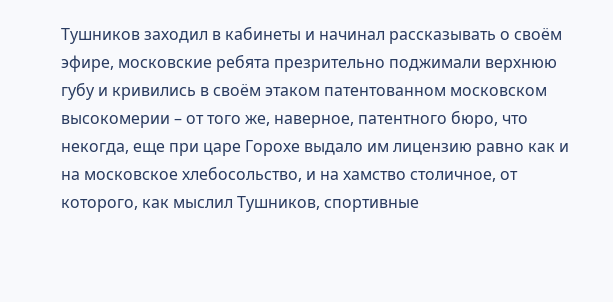Тушников заходил в кабинеты и начинал рассказывать о своём эфире, московские ребята презрительно поджимали верхнюю губу и кривились в своём этаком патентованном московском высокомерии – от того же, наверное, патентного бюро, что некогда, еще при царе Горохе выдало им лицензию равно как и на московское хлебосольство, и на хамство столичное, от которого, как мыслил Тушников, спортивные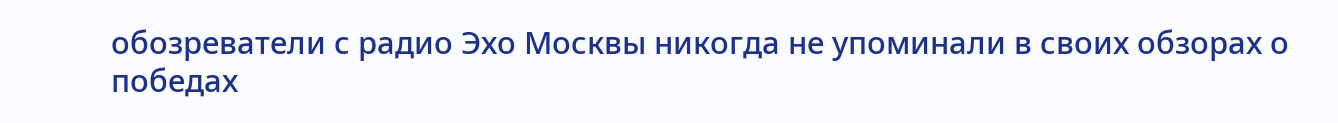обозреватели с радио Эхо Москвы никогда не упоминали в своих обзорах о победах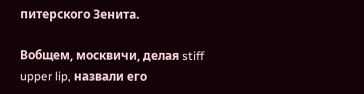питерского Зенита.

Вобщем, москвичи, делая stiff upper lip, назвали его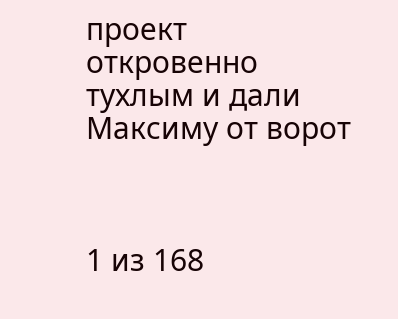проект откровенно тухлым и дали Максиму от ворот



1 из 168